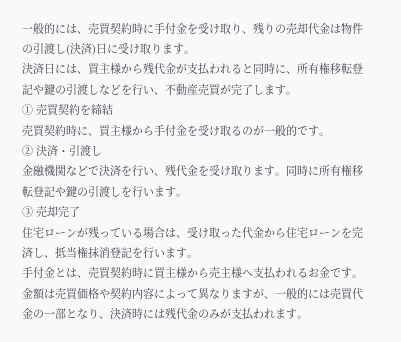一般的には、売買契約時に手付金を受け取り、残りの売却代金は物件の引渡し(決済)日に受け取ります。
決済日には、買主様から残代金が支払われると同時に、所有権移転登記や鍵の引渡しなどを行い、不動産売買が完了します。
① 売買契約を締結
売買契約時に、買主様から手付金を受け取るのが一般的です。
② 決済・引渡し
金融機関などで決済を行い、残代金を受け取ります。同時に所有権移転登記や鍵の引渡しを行います。
③ 売却完了
住宅ローンが残っている場合は、受け取った代金から住宅ローンを完済し、抵当権抹消登記を行います。
手付金とは、売買契約時に買主様から売主様へ支払われるお金です。
金額は売買価格や契約内容によって異なりますが、一般的には売買代金の一部となり、決済時には残代金のみが支払われます。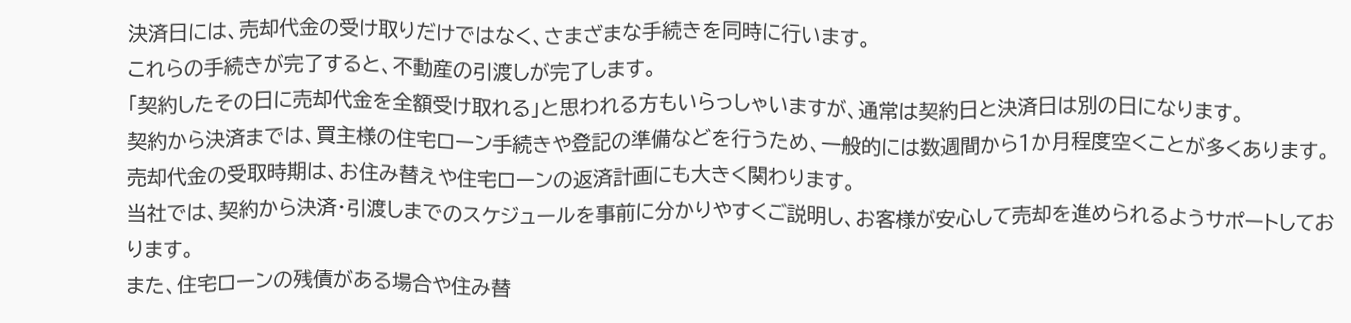決済日には、売却代金の受け取りだけではなく、さまざまな手続きを同時に行います。
これらの手続きが完了すると、不動産の引渡しが完了します。
「契約したその日に売却代金を全額受け取れる」と思われる方もいらっしゃいますが、通常は契約日と決済日は別の日になります。
契約から決済までは、買主様の住宅ローン手続きや登記の準備などを行うため、一般的には数週間から1か月程度空くことが多くあります。
売却代金の受取時期は、お住み替えや住宅ローンの返済計画にも大きく関わります。
当社では、契約から決済・引渡しまでのスケジュールを事前に分かりやすくご説明し、お客様が安心して売却を進められるようサポートしております。
また、住宅ローンの残債がある場合や住み替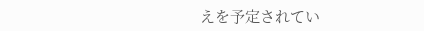えを予定されてい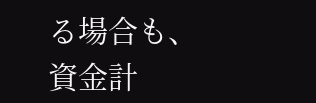る場合も、資金計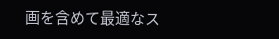画を含めて最適なス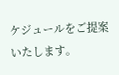ケジュールをご提案いたします。